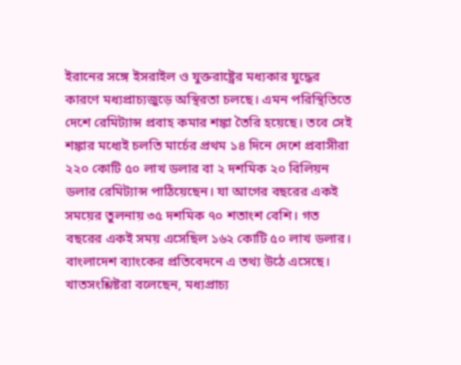ইরানের সঙ্গে ইসরাইল ও যুক্তরাষ্ট্রের মধ্যকার যুদ্ধের কারণে মধ্যপ্রাচ্যজুড়ে অস্থিরতা চলছে। এমন পরিস্থিতিতে দেশে রেমিট্যান্স প্রবাহ কমার শঙ্কা তৈরি হয়েছে। তবে সেই শঙ্কার মধ্যেই চলতি মার্চের প্রথম ১৪ দিনে দেশে প্রবাসীরা ২২০ কোটি ৫০ লাখ ডলার বা ২ দশমিক ২০ বিলিয়ন ডলার রেমিট্যান্স পাঠিয়েছেন। যা আগের বছরের একই সময়ের তুলনায় ৩৫ দশমিক ৭০ শতাংশ বেশি। গত বছরের একই সময় এসেছিল ১৬২ কোটি ৫০ লাখ ডলার। বাংলাদেশ ব্যাংকের প্রতিবেদনে এ তথ্য উঠে এসেছে।
খাতসংশ্লিষ্টরা বলেছেন, মধ্যপ্রাচ্য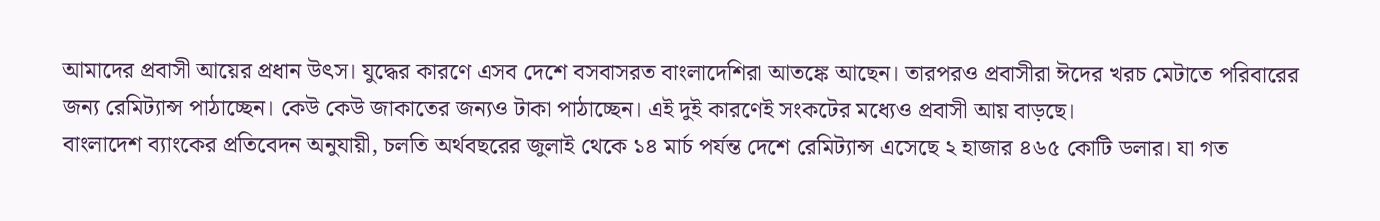আমাদের প্রবাসী আয়ের প্রধান উৎস। যুদ্ধের কারণে এসব দেশে বসবাসরত বাংলাদেশিরা আতঙ্কে আছেন। তারপরও প্রবাসীরা ঈদের খরচ মেটাতে পরিবারের জন্য রেমিট্যান্স পাঠাচ্ছেন। কেউ কেউ জাকাতের জন্যও টাকা পাঠাচ্ছেন। এই দুই কারণেই সংকটের মধ্যেও প্রবাসী আয় বাড়ছে।
বাংলাদেশ ব্যাংকের প্রতিবেদন অনুযায়ী, চলতি অর্থবছরের জুলাই থেকে ১৪ মার্চ পর্যন্ত দেশে রেমিট্যান্স এসেছে ২ হাজার ৪৬৫ কোটি ডলার। যা গত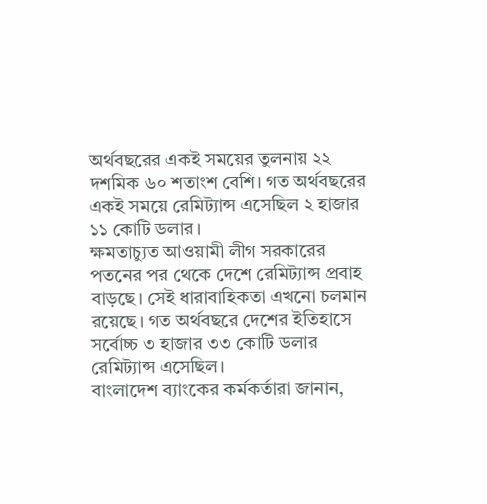অর্থবছরের একই সময়ের তুলনায় ২২ দশমিক ৬০ শতাংশ বেশি। গত অর্থবছরের একই সময়ে রেমিট্যান্স এসেছিল ২ হাজার ১১ কোটি ডলার।
ক্ষমতাচ্যুত আওয়ামী লীগ সরকারের পতনের পর থেকে দেশে রেমিট্যান্স প্রবাহ বাড়ছে। সেই ধারাবাহিকতা এখনো চলমান রয়েছে। গত অর্থবছরে দেশের ইতিহাসে সর্বোচ্চ ৩ হাজার ৩৩ কোটি ডলার রেমিট্যান্স এসেছিল।
বাংলাদেশ ব্যাংকের কর্মকর্তারা জানান,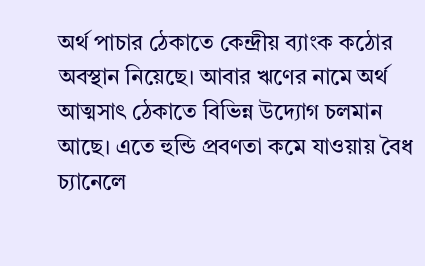অর্থ পাচার ঠেকাতে কেন্দ্রীয় ব্যাংক কঠোর অবস্থান নিয়েছে। আবার ঋণের নামে অর্থ আত্মসাৎ ঠেকাতে বিভিন্ন উদ্যোগ চলমান আছে। এতে হুন্ডি প্রবণতা কমে যাওয়ায় বৈধ চ্যানেলে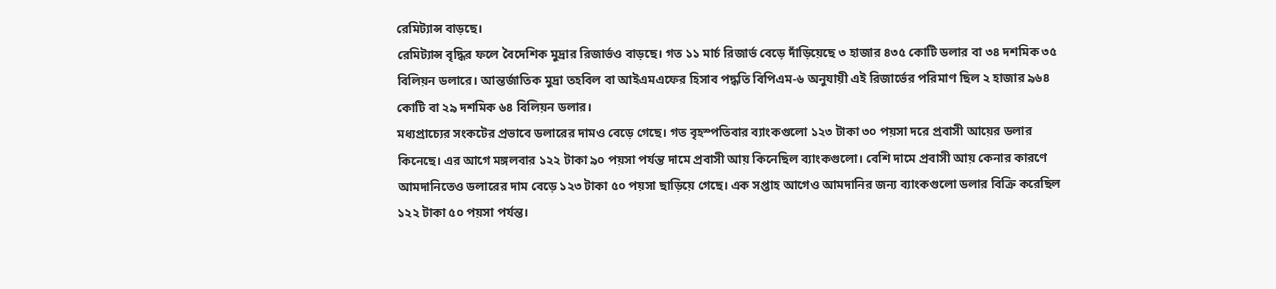রেমিট্যান্স বাড়ছে।
রেমিট্যান্স বৃদ্ধির ফলে বৈদেশিক মুদ্রার রিজার্ভও বাড়ছে। গত ১১ মার্চ রিজার্ভ বেড়ে দাঁড়িয়েছে ৩ হাজার ৪৩৫ কোটি ডলার বা ৩৪ দশমিক ৩৫ বিলিয়ন ডলারে। আন্তর্জাতিক মুদ্রা তহবিল বা আইএমএফের হিসাব পদ্ধতি বিপিএম-৬ অনুযায়ী এই রিজার্ভের পরিমাণ ছিল ২ হাজার ৯৬৪ কোটি বা ২৯ দশমিক ৬৪ বিলিয়ন ডলার।
মধ্যপ্রাচ্যের সংকটের প্রভাবে ডলারের দামও বেড়ে গেছে। গত বৃহস্পতিবার ব্যাংকগুলো ১২৩ টাকা ৩০ পয়সা দরে প্রবাসী আয়ের ডলার কিনেছে। এর আগে মঙ্গলবার ১২২ টাকা ৯০ পয়সা পর্যন্ত দামে প্রবাসী আয় কিনেছিল ব্যাংকগুলো। বেশি দামে প্রবাসী আয় কেনার কারণে আমদানিতেও ডলারের দাম বেড়ে ১২৩ টাকা ৫০ পয়সা ছাড়িয়ে গেছে। এক সপ্তাহ আগেও আমদানির জন্য ব্যাংকগুলো ডলার বিক্রি করেছিল ১২২ টাকা ৫০ পয়সা পর্যন্ত।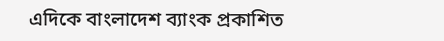এদিকে বাংলাদেশ ব্যাংক প্রকাশিত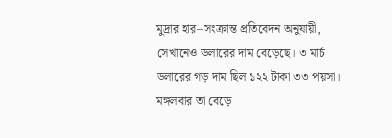মুদ্রার হার–সংক্রান্ত প্রতিবেদন অনুযায়ী, সেখানেও ডলারের দাম বেড়েছে। ৩ মার্চ ডলারের গড় দাম ছিল ১২২ টাকা ৩৩ পয়সা। মঙ্গলবার তা বেড়ে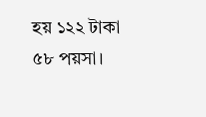হয় ১২২ টাকা ৫৮ পয়সা।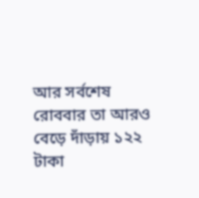আর সর্বশেষ রোববার তা আরও বেড়ে দাঁড়ায় ১২২ টাকা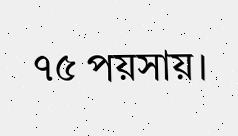৭৫ পয়সায়।